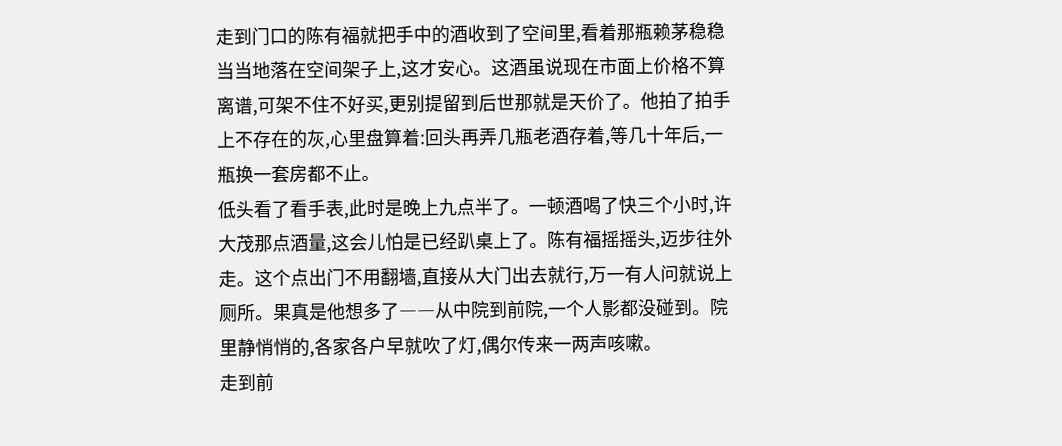走到门口的陈有福就把手中的酒收到了空间里,看着那瓶赖茅稳稳当当地落在空间架子上,这才安心。这酒虽说现在市面上价格不算离谱,可架不住不好买,更别提留到后世那就是天价了。他拍了拍手上不存在的灰,心里盘算着:回头再弄几瓶老酒存着,等几十年后,一瓶换一套房都不止。
低头看了看手表,此时是晚上九点半了。一顿酒喝了快三个小时,许大茂那点酒量,这会儿怕是已经趴桌上了。陈有福摇摇头,迈步往外走。这个点出门不用翻墙,直接从大门出去就行,万一有人问就说上厕所。果真是他想多了――从中院到前院,一个人影都没碰到。院里静悄悄的,各家各户早就吹了灯,偶尔传来一两声咳嗽。
走到前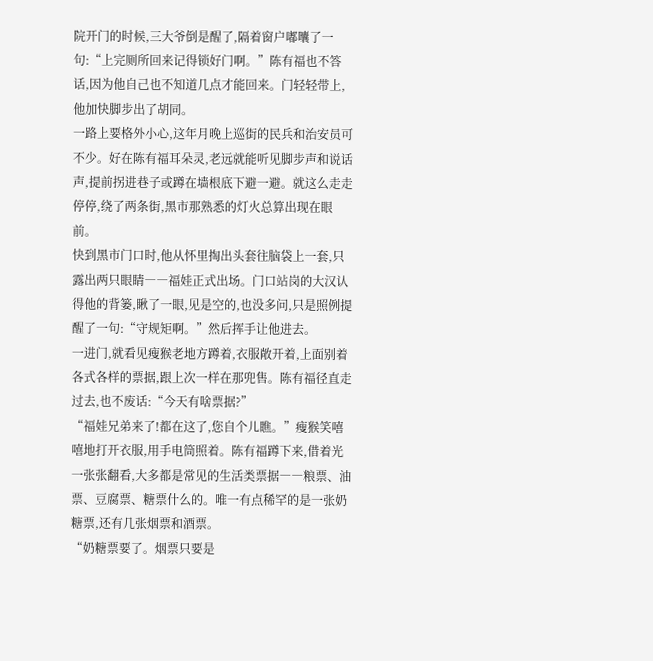院开门的时候,三大爷倒是醒了,隔着窗户嘟囔了一句:“上完厕所回来记得锁好门啊。”陈有福也不答话,因为他自己也不知道几点才能回来。门轻轻带上,他加快脚步出了胡同。
一路上要格外小心,这年月晚上巡街的民兵和治安员可不少。好在陈有福耳朵灵,老远就能听见脚步声和说话声,提前拐进巷子或蹲在墙根底下避一避。就这么走走停停,绕了两条街,黑市那熟悉的灯火总算出现在眼前。
快到黑市门口时,他从怀里掏出头套往脑袋上一套,只露出两只眼睛――福娃正式出场。门口站岗的大汉认得他的背篓,瞅了一眼,见是空的,也没多问,只是照例提醒了一句:“守规矩啊。”然后挥手让他进去。
一进门,就看见瘦猴老地方蹲着,衣服敞开着,上面别着各式各样的票据,跟上次一样在那兜售。陈有福径直走过去,也不废话:“今天有啥票据?”
“福娃兄弟来了!都在这了,您自个儿瞧。”瘦猴笑嘻嘻地打开衣服,用手电筒照着。陈有福蹲下来,借着光一张张翻看,大多都是常见的生活类票据――粮票、油票、豆腐票、糖票什么的。唯一有点稀罕的是一张奶糖票,还有几张烟票和酒票。
“奶糖票要了。烟票只要是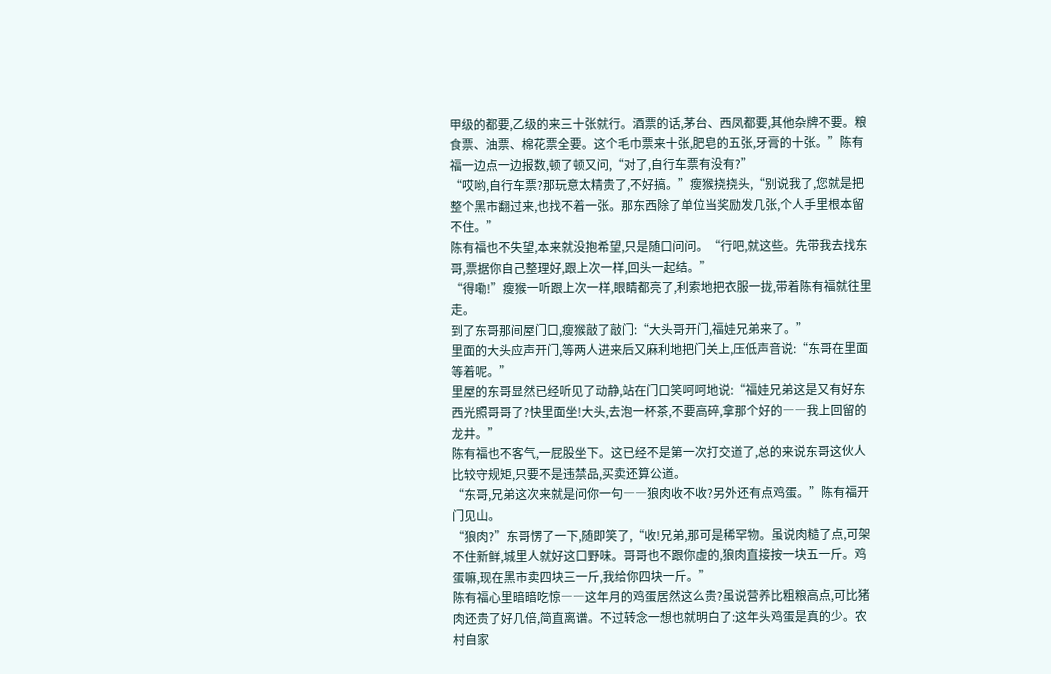甲级的都要,乙级的来三十张就行。酒票的话,茅台、西凤都要,其他杂牌不要。粮食票、油票、棉花票全要。这个毛巾票来十张,肥皂的五张,牙膏的十张。”陈有福一边点一边报数,顿了顿又问,“对了,自行车票有没有?”
“哎哟,自行车票?那玩意太精贵了,不好搞。”瘦猴挠挠头,“别说我了,您就是把整个黑市翻过来,也找不着一张。那东西除了单位当奖励发几张,个人手里根本留不住。”
陈有福也不失望,本来就没抱希望,只是随口问问。“行吧,就这些。先带我去找东哥,票据你自己整理好,跟上次一样,回头一起结。”
“得嘞!”瘦猴一听跟上次一样,眼睛都亮了,利索地把衣服一拢,带着陈有福就往里走。
到了东哥那间屋门口,瘦猴敲了敲门:“大头哥开门,福娃兄弟来了。”
里面的大头应声开门,等两人进来后又麻利地把门关上,压低声音说:“东哥在里面等着呢。”
里屋的东哥显然已经听见了动静,站在门口笑呵呵地说:“福娃兄弟这是又有好东西光照哥哥了?快里面坐!大头,去泡一杯茶,不要高碎,拿那个好的――我上回留的龙井。”
陈有福也不客气,一屁股坐下。这已经不是第一次打交道了,总的来说东哥这伙人比较守规矩,只要不是违禁品,买卖还算公道。
“东哥,兄弟这次来就是问你一句――狼肉收不收?另外还有点鸡蛋。”陈有福开门见山。
“狼肉?”东哥愣了一下,随即笑了,“收!兄弟,那可是稀罕物。虽说肉糙了点,可架不住新鲜,城里人就好这口野味。哥哥也不跟你虚的,狼肉直接按一块五一斤。鸡蛋嘛,现在黑市卖四块三一斤,我给你四块一斤。”
陈有福心里暗暗吃惊――这年月的鸡蛋居然这么贵?虽说营养比粗粮高点,可比猪肉还贵了好几倍,简直离谱。不过转念一想也就明白了:这年头鸡蛋是真的少。农村自家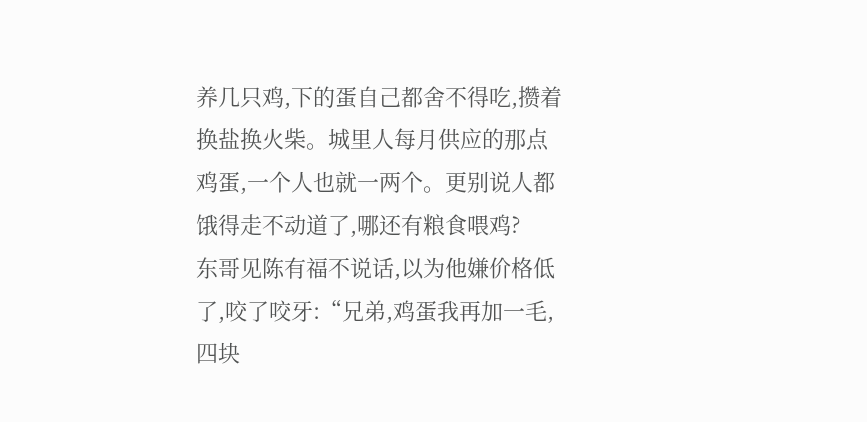养几只鸡,下的蛋自己都舍不得吃,攒着换盐换火柴。城里人每月供应的那点鸡蛋,一个人也就一两个。更别说人都饿得走不动道了,哪还有粮食喂鸡?
东哥见陈有福不说话,以为他嫌价格低了,咬了咬牙:“兄弟,鸡蛋我再加一毛,四块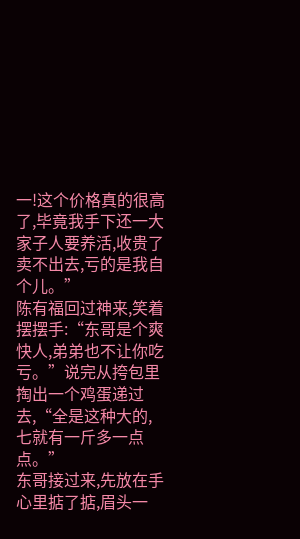一!这个价格真的很高了,毕竟我手下还一大家子人要养活,收贵了卖不出去,亏的是我自个儿。”
陈有福回过神来,笑着摆摆手:“东哥是个爽快人,弟弟也不让你吃亏。”说完从挎包里掏出一个鸡蛋递过去,“全是这种大的,七就有一斤多一点点。”
东哥接过来,先放在手心里掂了掂,眉头一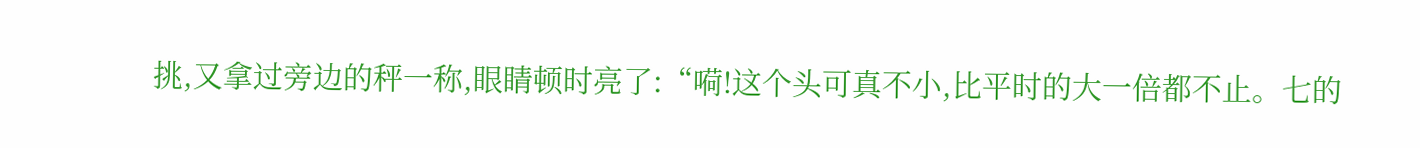挑,又拿过旁边的秤一称,眼睛顿时亮了:“嗬!这个头可真不小,比平时的大一倍都不止。七的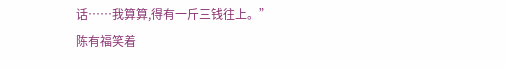话……我算算,得有一斤三钱往上。”
陈有福笑着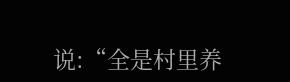说:“全是村里养